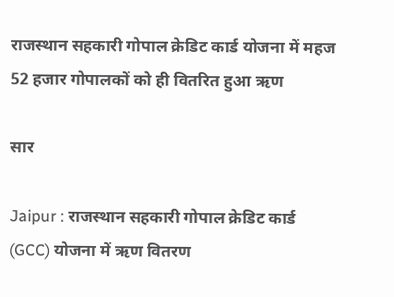राजस्थान सहकारी गोपाल क्रेडिट कार्ड योजना में महज 52 हजार गोपालकों को ही वितरित हुआ ऋण

सार

Jaipur : राजस्थान सहकारी गोपाल क्रेडिट कार्ड (GCC) योजना में ऋण वितरण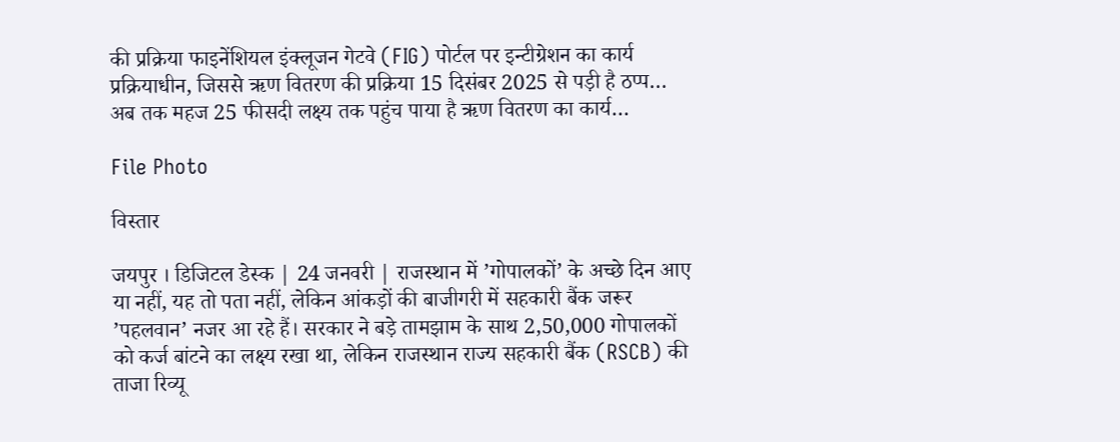की प्रक्रिया फाइनेंशियल इंक्लूजन गेटवे (FIG) पोर्टल पर इन्टीग्रेशन का कार्य प्रक्रियाधीन, जिससे ऋण वितरण की प्रक्रिया 15 दिसंबर 2025 से पड़ी है ठप्प… अब तक महज 25 फीसदी लक्ष्य तक पहुंच पाया है ऋण वितरण का कार्य…

File Photo

विस्तार

जयपुर । डिजिटल डेस्क | 24 जनवरी | राजस्थान में ’गोपालकों’ के अच्छे दिन आए या नहीं, यह तो पता नहीं, लेकिन आंकड़ों की बाजीगरी में सहकारी बैंक जरूर ’पहलवान’ नजर आ रहे हैं। सरकार ने बड़े तामझाम के साथ 2,50,000 गोपालकों को कर्ज बांटने का लक्ष्य रखा था, लेकिन राजस्थान राज्य सहकारी बैंक (RSCB) की ताजा रिव्यू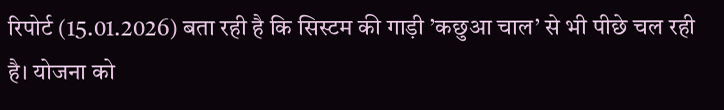रिपोर्ट (15.01.2026) बता रही है कि सिस्टम की गाड़ी ’कछुआ चाल’ से भी पीछे चल रही है। योजना को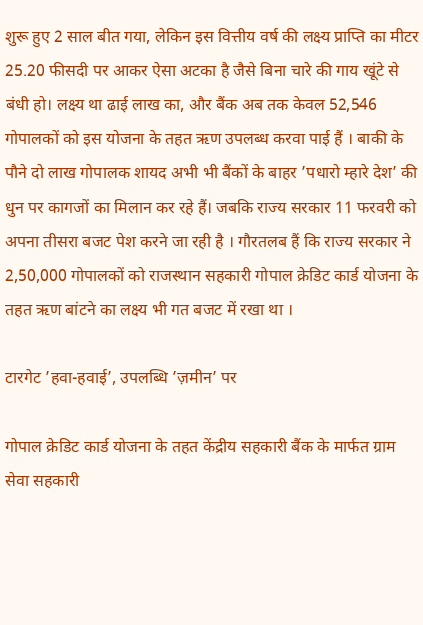शुरू हुए 2 साल बीत गया, लेकिन इस वित्तीय वर्ष की लक्ष्य प्राप्ति का मीटर 25.20 फीसदी पर आकर ऐसा अटका है जैसे बिना चारे की गाय खूंटे से बंधी हो। लक्ष्य था ढाई लाख का, और बैंक अब तक केवल 52,546 गोपालकों को इस योजना के तहत ऋण उपलब्ध करवा पाई हैं । बाकी के पौने दो लाख गोपालक शायद अभी भी बैंकों के बाहर ’पधारो म्हारे देश’ की धुन पर कागजों का मिलान कर रहे हैं। जबकि राज्य सरकार 11 फरवरी को अपना तीसरा बजट पेश करने जा रही है । गौरतलब हैं कि राज्य सरकार ने 2,50,000 गोपालकों को राजस्थान सहकारी गोपाल क्रेडिट कार्ड योजना के तहत ऋण बांटने का लक्ष्य भी गत बजट में रखा था ।

टारगेट ’हवा-हवाई’, उपलब्धि ’ज़मीन’ पर

गोपाल क्रेडिट कार्ड योजना के तहत केंद्रीय सहकारी बैंक के मार्फत ग्राम सेवा सहकारी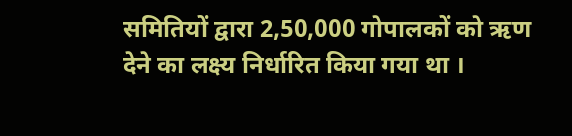समितियों द्वारा 2,50,000 गोपालकों को ऋण देने का लक्ष्य निर्धारित किया गया था ।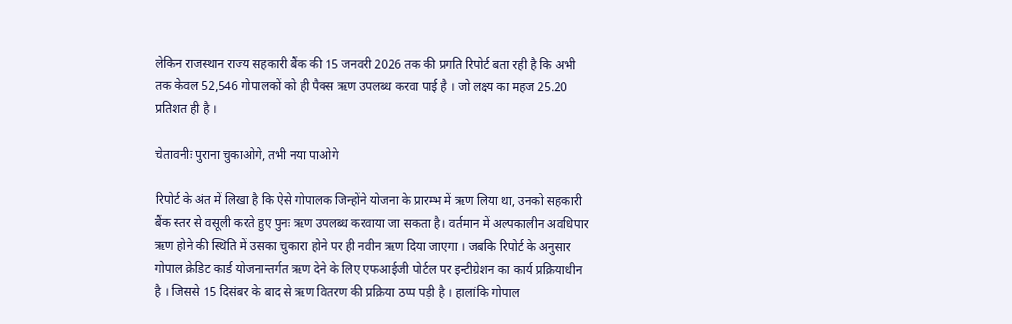लेकिन राजस्थान राज्य सहकारी बैंक की 15 जनवरी 2026 तक की प्रगति रिपोर्ट बता रही है कि अभी तक केवल 52,546 गोपालकों को ही पैक्स ऋण उपलब्ध करवा पाई है । जो लक्ष्य का महज 25.20 प्रतिशत ही है ।

चेतावनीः पुराना चुकाओगे, तभी नया पाओगे

रिपोर्ट के अंत में लिखा है कि ऐसे गोपालक जिन्होंने योजना के प्रारम्भ में ऋण लिया था, उनको सहकारी बैंक स्तर से वसूली करते हुए पुनः ऋण उपलब्ध करवाया जा सकता है। वर्तमान में अल्पकालीन अवधिपार ऋण होने की स्थिति में उसका चुकारा होने पर ही नवीन ऋण दिया जाएगा । जबकि रिपोर्ट के अनुसार गोपाल क्रेडिट कार्ड योजनान्तर्गत ऋण देने के लिए एफआईजी पोर्टल पर इन्टीग्रेशन का कार्य प्रक्रियाधीन है । जिससे 15 दिसंबर के बाद से ऋण वितरण की प्रक्रिया ठप्प पड़ी है । हालांकि गोपाल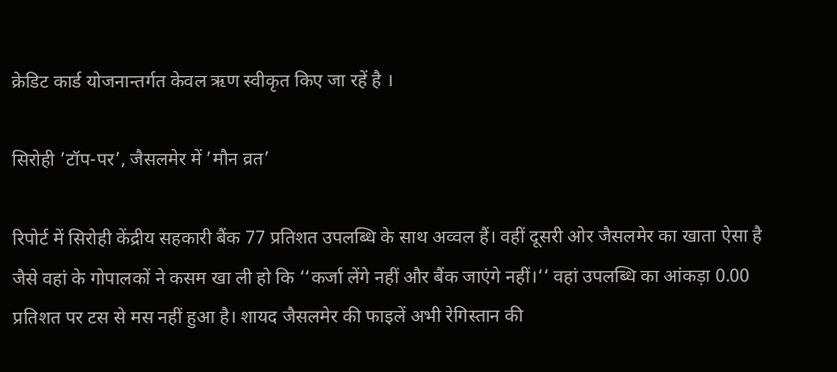क्रेडिट कार्ड योजनान्तर्गत केवल ऋण स्वीकृत किए जा रहें है ।

सिरोही ’टॉप-पर’, जैसलमेर में ’मौन व्रत’

रिपोर्ट में सिरोही केंद्रीय सहकारी बैंक 77 प्रतिशत उपलब्धि के साथ अव्वल हैं। वहीं दूसरी ओर जैसलमेर का खाता ऐसा है जैसे वहां के गोपालकों ने कसम खा ली हो कि ‘‘कर्जा लेंगे नहीं और बैंक जाएंगे नहीं।‘‘ वहां उपलब्धि का आंकड़ा 0.00 प्रतिशत पर टस से मस नहीं हुआ है। शायद जैसलमेर की फाइलें अभी रेगिस्तान की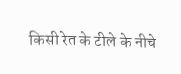किसी रेत के टीले के नीचे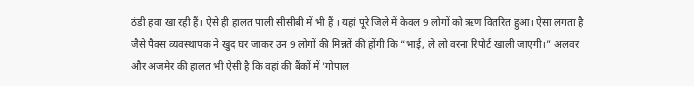ठंडी हवा खा रही हैं। ऐसे ही हालत पाली सीसीबी में भी हैं । यहां पूरे जिले में केवल 9 लोगों को ऋण वितरित हुआ। ऐसा लगता है जैसे पैक्स व्यवस्थापक ने खुद घर जाकर उन 9 लोगों की मिन्नतें की होंगी कि “भाई, ले लो वरना रिपोर्ट खाली जाएगी।” अलवर और अजमेर की हालत भी ऐसी है कि वहां की बैंकों में ’गोपाल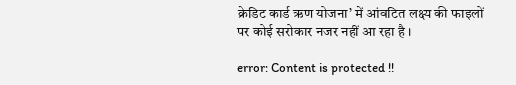क्रेडिट कार्ड ऋण योजना’ में आंवटित लक्ष्य की फाइलों पर कोई सरोकार नजर नहीं आ रहा है ।

error: Content is protected !!